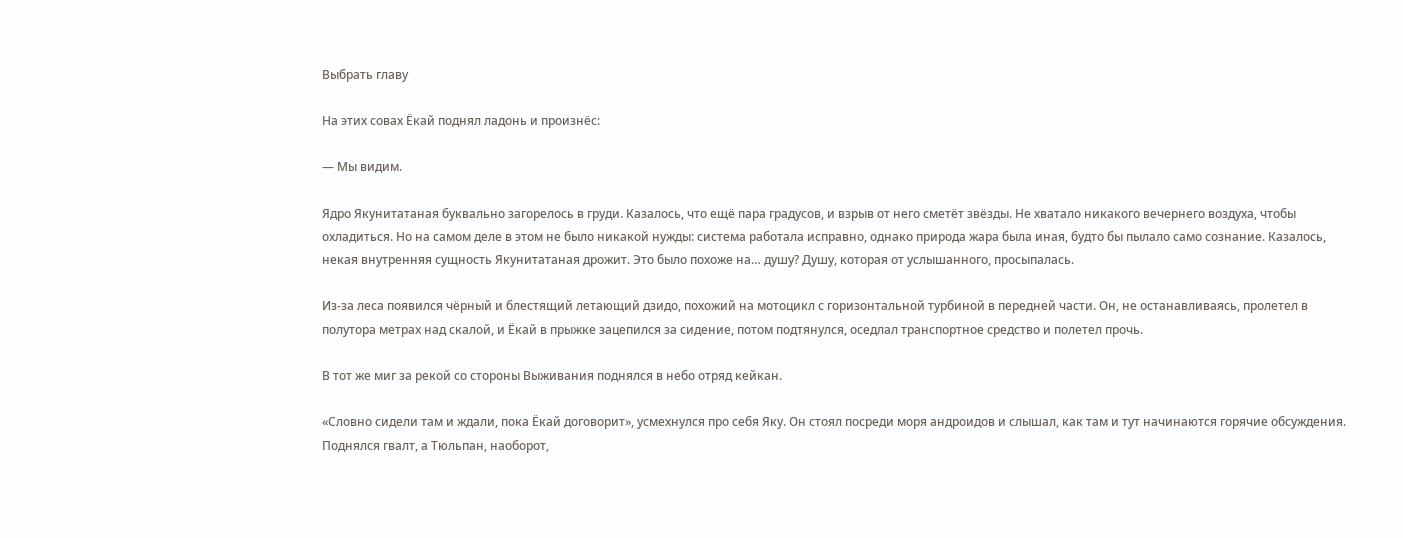Выбрать главу

На этих совах Ёкай поднял ладонь и произнёс:

— Мы видим.

Ядро Якунитатаная буквально загорелось в груди. Казалось, что ещё пара градусов, и взрыв от него сметёт звёзды. Не хватало никакого вечернего воздуха, чтобы охладиться. Но на самом деле в этом не было никакой нужды: система работала исправно, однако природа жара была иная, будто бы пылало само сознание. Казалось, некая внутренняя сущность Якунитатаная дрожит. Это было похоже на… душу? Душу, которая от услышанного, просыпалась.

Из-за леса появился чёрный и блестящий летающий дзидо, похожий на мотоцикл с горизонтальной турбиной в передней части. Он, не останавливаясь, пролетел в полутора метрах над скалой, и Ёкай в прыжке зацепился за сидение, потом подтянулся, оседлал транспортное средство и полетел прочь.

В тот же миг за рекой со стороны Выживания поднялся в небо отряд кейкан.

«Словно сидели там и ждали, пока Ёкай договорит», усмехнулся про себя Яку. Он стоял посреди моря андроидов и слышал, как там и тут начинаются горячие обсуждения. Поднялся гвалт, а Тюльпан, наоборот,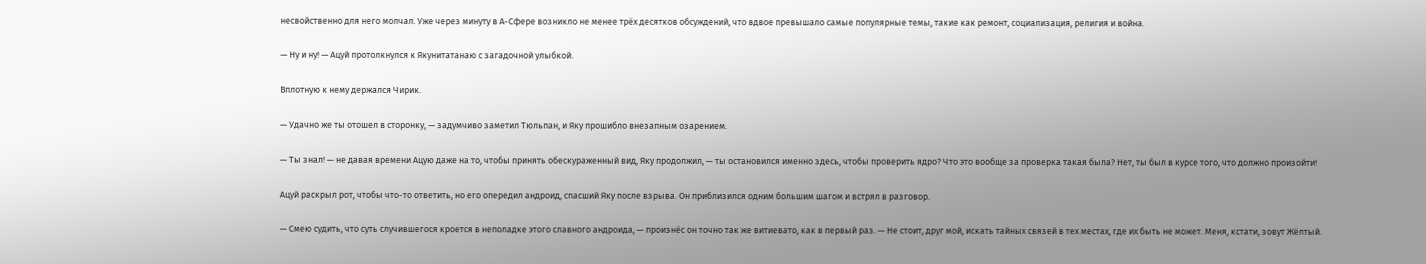несвойственно для него молчал. Уже через минуту в А-Сфере возникло не менее трёх десятков обсуждений, что вдвое превышало самые популярные темы, такие как ремонт, социализация, религия и война.

— Ну и ну! — Ацуй протолкнулся к Якунитатанаю с загадочной улыбкой.

Вплотную к нему держался Чирик.

— Удачно же ты отошел в сторонку, — задумчиво заметил Тюльпан, и Яку прошибло внезапным озарением.

— Ты знал! — не давая времени Ацую даже на то, чтобы принять обескураженный вид, Яку продолжил, — ты остановился именно здесь, чтобы проверить ядро? Что это вообще за проверка такая была? Нет, ты был в курсе того, что должно произойти!

Ацуй раскрыл рот, чтобы что-то ответить, но его опередил андроид, спасший Яку после взрыва. Он приблизился одним большим шагом и встрял в разговор.

— Смею судить, что суть случившегося кроется в неполадке этого славного андроида, — произнёс он точно так же витиевато, как в первый раз. — Не стоит, друг мой, искать тайных связей в тех местах, где их быть не может. Меня, кстати, зовут Жёлтый.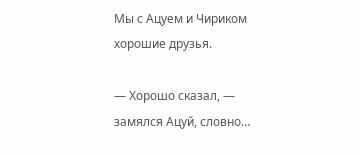Мы с Ацуем и Чириком хорошие друзья.

— Хорошо сказал, — замялся Ацуй, словно…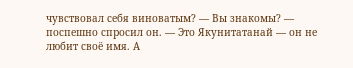чувствовал себя виноватым? — Вы знакомы? — поспешно спросил он. — Это Якунитатанай — он не любит своё имя. А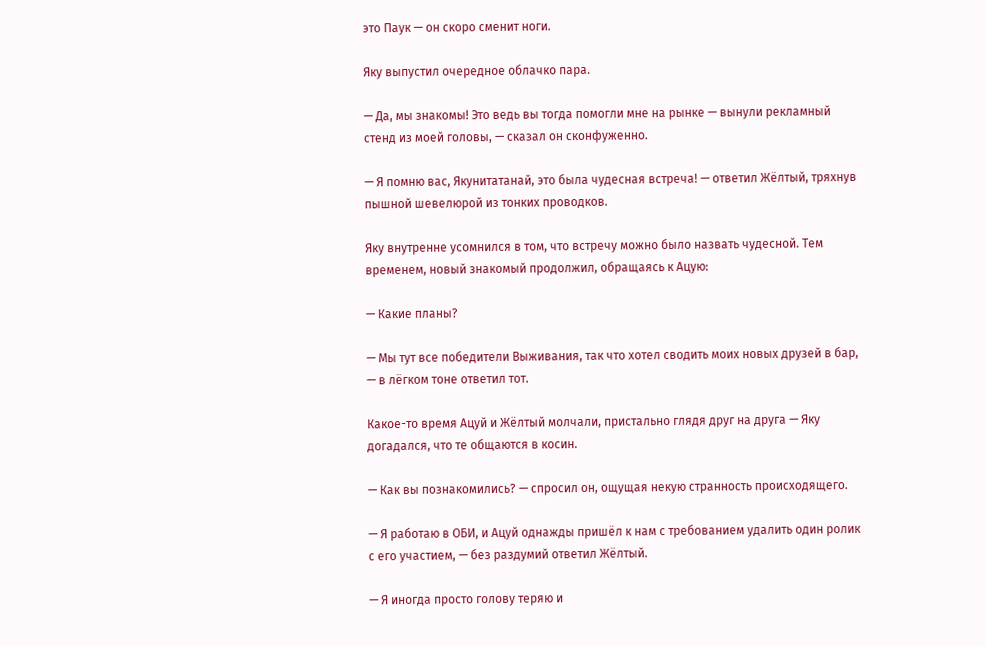это Паук — он скоро сменит ноги.

Яку выпустил очередное облачко пара.

— Да, мы знакомы! Это ведь вы тогда помогли мне на рынке — вынули рекламный стенд из моей головы, — сказал он сконфуженно.

— Я помню вас, Якунитатанай, это была чудесная встреча! — ответил Жёлтый, тряхнув пышной шевелюрой из тонких проводков.

Яку внутренне усомнился в том, что встречу можно было назвать чудесной. Тем временем, новый знакомый продолжил, обращаясь к Ацую:

— Какие планы?

— Мы тут все победители Выживания, так что хотел сводить моих новых друзей в бар, — в лёгком тоне ответил тот.

Какое-то время Ацуй и Жёлтый молчали, пристально глядя друг на друга — Яку догадался, что те общаются в косин.

— Как вы познакомились? — спросил он, ощущая некую странность происходящего.

— Я работаю в ОБИ, и Ацуй однажды пришёл к нам с требованием удалить один ролик с его участием, — без раздумий ответил Жёлтый.

— Я иногда просто голову теряю и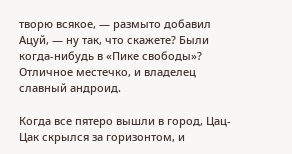творю всякое, — размыто добавил Ацуй, — ну так, что скажете? Были когда-нибудь в «Пике свободы»? Отличное местечко, и владелец славный андроид.

Когда все пятеро вышли в город, Цац-Цак скрылся за горизонтом, и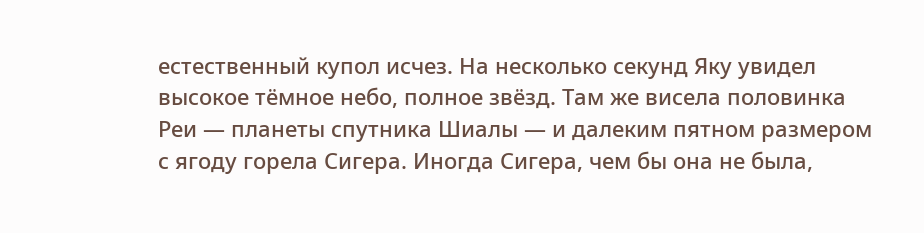естественный купол исчез. На несколько секунд Яку увидел высокое тёмное небо, полное звёзд. Там же висела половинка Реи — планеты спутника Шиалы — и далеким пятном размером с ягоду горела Сигера. Иногда Сигера, чем бы она не была,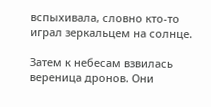вспыхивала, словно кто-то играл зеркальцем на солнце.

Затем к небесам взвилась вереница дронов. Они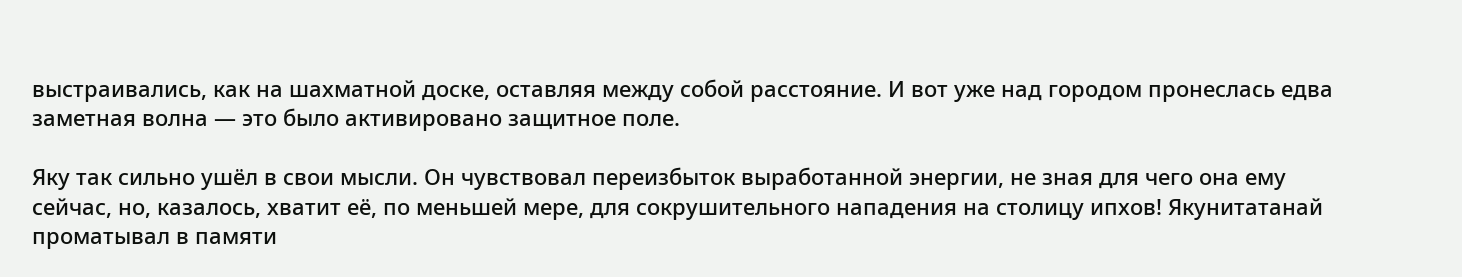выстраивались, как на шахматной доске, оставляя между собой расстояние. И вот уже над городом пронеслась едва заметная волна — это было активировано защитное поле.

Яку так сильно ушёл в свои мысли. Он чувствовал переизбыток выработанной энергии, не зная для чего она ему сейчас, но, казалось, хватит её, по меньшей мере, для сокрушительного нападения на столицу ипхов! Якунитатанай проматывал в памяти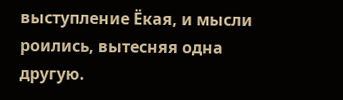выступление Ёкая, и мысли роились, вытесняя одна другую.